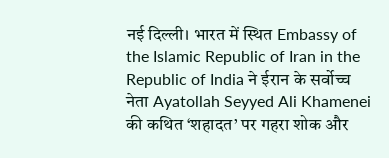नई दिल्ली। भारत में स्थित Embassy of the Islamic Republic of Iran in the Republic of India ने ईरान के सर्वोच्च नेता Ayatollah Seyyed Ali Khamenei की कथित ‘शहादत’ पर गहरा शोक और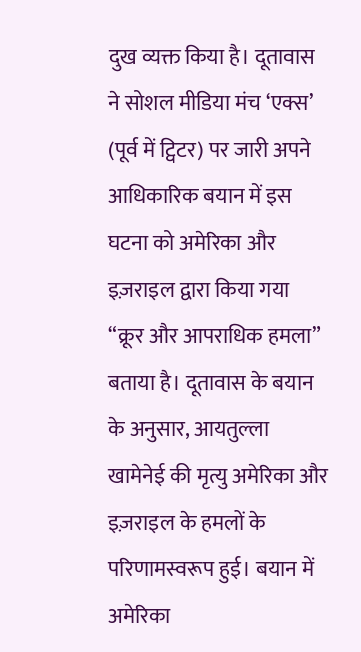दुख व्यक्त किया है। दूतावास ने सोशल मीडिया मंच ‘एक्स’ (पूर्व में ट्विटर) पर जारी अपने आधिकारिक बयान में इस घटना को अमेरिका और इज़राइल द्वारा किया गया “क्रूर और आपराधिक हमला” बताया है। दूतावास के बयान के अनुसार, आयतुल्ला खामेनेई की मृत्यु अमेरिका और इज़राइल के हमलों के परिणामस्वरूप हुई। बयान में अमेरिका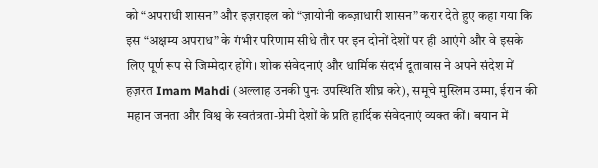को “अपराधी शासन” और इज़राइल को “ज़ायोनी कब्ज़ाधारी शासन” करार देते हुए कहा गया कि इस “अक्षम्य अपराध” के गंभीर परिणाम सीधे तौर पर इन दोनों देशों पर ही आएंगे और वे इसके लिए पूर्ण रूप से जिम्मेदार होंगे। शोक संवेदनाएं और धार्मिक संदर्भ दूतावास ने अपने संदेश में हज़रत Imam Mahdi (अल्लाह उनकी पुनः उपस्थिति शीघ्र करे), समूचे मुस्लिम उम्मा, ईरान की महान जनता और विश्व के स्वतंत्रता-प्रेमी देशों के प्रति हार्दिक संवेदनाएं व्यक्त कीं। बयान में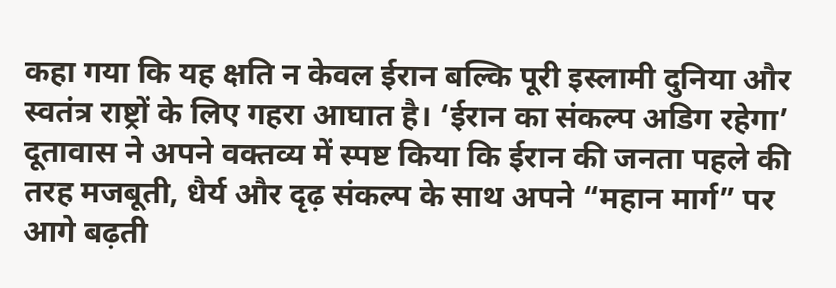कहा गया कि यह क्षति न केवल ईरान बल्कि पूरी इस्लामी दुनिया और स्वतंत्र राष्ट्रों के लिए गहरा आघात है। ‘ईरान का संकल्प अडिग रहेगा’ दूतावास ने अपने वक्तव्य में स्पष्ट किया कि ईरान की जनता पहले की तरह मजबूती, धैर्य और दृढ़ संकल्प के साथ अपने “महान मार्ग” पर आगे बढ़ती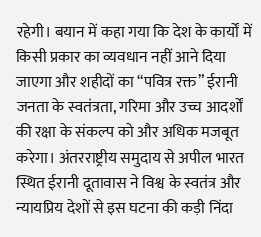रहेगी। बयान में कहा गया कि देश के कार्यों में किसी प्रकार का व्यवधान नहीं आने दिया जाएगा और शहीदों का “पवित्र रक्त” ईरानी जनता के स्वतंत्रता, गरिमा और उच्च आदर्शों की रक्षा के संकल्प को और अधिक मजबूत करेगा। अंतरराष्ट्रीय समुदाय से अपील भारत स्थित ईरानी दूतावास ने विश्व के स्वतंत्र और न्यायप्रिय देशों से इस घटना की कड़ी निंदा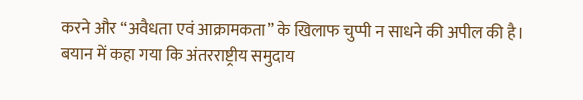करने और “अवैधता एवं आक्रामकता” के खिलाफ चुप्पी न साधने की अपील की है। बयान में कहा गया कि अंतरराष्ट्रीय समुदाय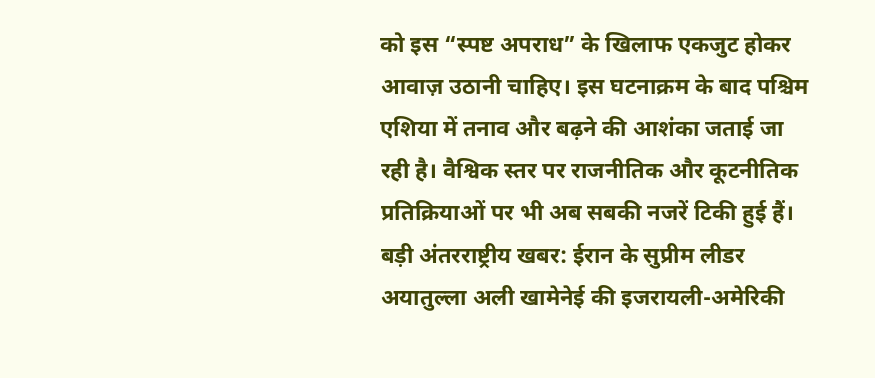को इस “स्पष्ट अपराध” के खिलाफ एकजुट होकर आवाज़ उठानी चाहिए। इस घटनाक्रम के बाद पश्चिम एशिया में तनाव और बढ़ने की आशंका जताई जा रही है। वैश्विक स्तर पर राजनीतिक और कूटनीतिक प्रतिक्रियाओं पर भी अब सबकी नजरें टिकी हुई हैं।
बड़ी अंतरराष्ट्रीय खबर: ईरान के सुप्रीम लीडर अयातुल्ला अली खामेनेई की इजरायली-अमेरिकी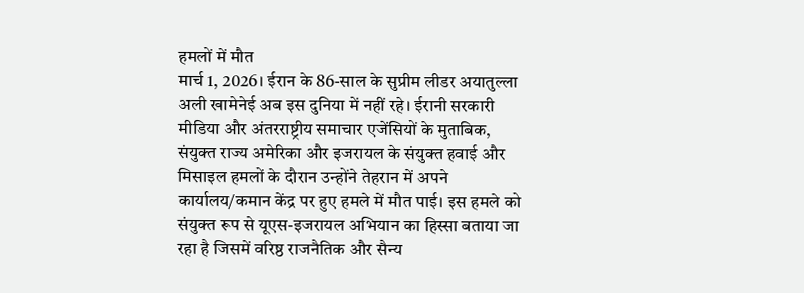हमलों में मौत
मार्च 1, 2026। ईरान के 86-साल के सुप्रीम लीडर अयातुल्ला अली खामेनेई अब इस दुनिया में नहीं रहे। ईरानी सरकारी मीडिया और अंतरराष्ट्रीय समाचार एजेंसियों के मुताबिक, संयुक्त राज्य अमेरिका और इजरायल के संयुक्त हवाई और मिसाइल हमलों के दौरान उन्होंने तेहरान में अपने कार्यालय/कमान केंद्र पर हुए हमले में मौत पाई। इस हमले को संयुक्त रूप से यूएस-इजरायल अभियान का हिस्सा बताया जा रहा है जिसमें वरिष्ठ राजनैतिक और सैन्य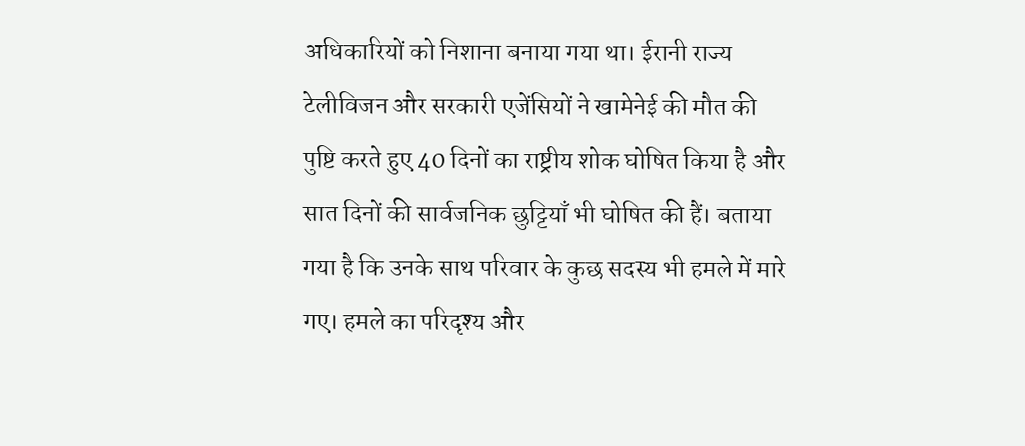अधिकारियों को निशाना बनाया गया था। ईरानी राज्य टेलीविजन और सरकारी एजेंसियों ने खामेनेई की मौत की पुष्टि करते हुए 40 दिनों का राष्ट्रीय शोक घोषित किया है और सात दिनों की सार्वजनिक छुट्टियाँ भी घोषित की हैं। बताया गया है कि उनके साथ परिवार के कुछ सदस्य भी हमले में मारे गए। हमले का परिदृश्य और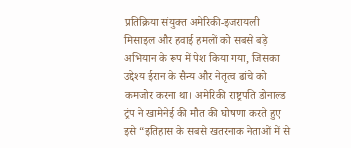प्रतिक्रिया संयुक्त अमेरिकी-इजरायली मिसाइल और हवाई हमलों को सबसे बड़े अभियान के रूप में पेश किया गया, जिसका उद्देश्य ईरान के सैन्य और नेतृत्व ढांचे को कमजोर करना था। अमेरिकी राष्ट्रपति डोनाल्ड ट्रंप ने खामेनेई की मौत की घोषणा करते हुए इसे “इतिहास के सबसे खतरनाक नेताओं में से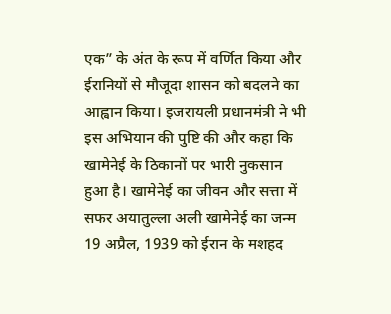एक” के अंत के रूप में वर्णित किया और ईरानियों से मौजूदा शासन को बदलने का आह्वान किया। इजरायली प्रधानमंत्री ने भी इस अभियान की पुष्टि की और कहा कि खामेनेई के ठिकानों पर भारी नुकसान हुआ है। खामेनेई का जीवन और सत्ता में सफर अयातुल्ला अली खामेनेई का जन्म 19 अप्रैल, 1939 को ईरान के मशहद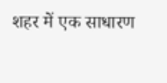शहर में एक साधारण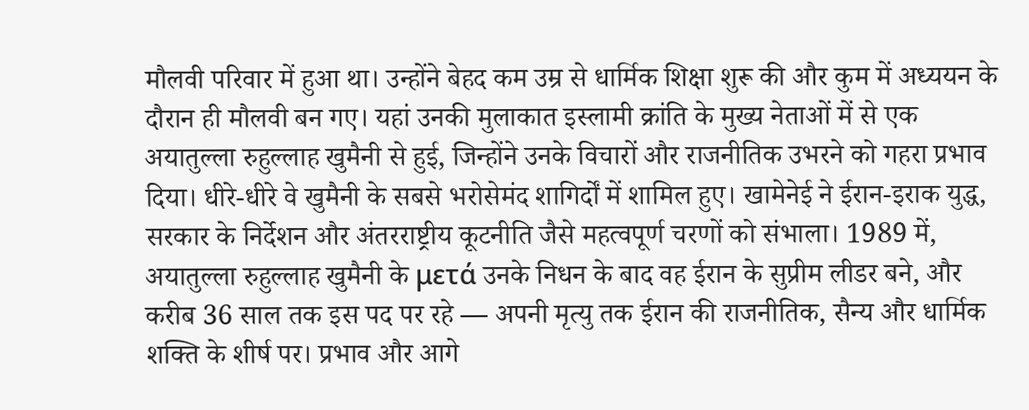मौलवी परिवार में हुआ था। उन्होंने बेहद कम उम्र से धार्मिक शिक्षा शुरू की और कुम में अध्ययन के दौरान ही मौलवी बन गए। यहां उनकी मुलाकात इस्लामी क्रांति के मुख्य नेताओं में से एक अयातुल्ला रुहुल्लाह खुमैनी से हुई, जिन्होंने उनके विचारों और राजनीतिक उभरने को गहरा प्रभाव दिया। धीरे-धीरे वे खुमैनी के सबसे भरोसेमंद शागिर्दों में शामिल हुए। खामेनेई ने ईरान-इराक युद्ध, सरकार के निर्देशन और अंतरराष्ट्रीय कूटनीति जैसे महत्वपूर्ण चरणों को संभाला। 1989 में, अयातुल्ला रुहुल्लाह खुमैनी के μετά उनके निधन के बाद वह ईरान के सुप्रीम लीडर बने, और करीब 36 साल तक इस पद पर रहे — अपनी मृत्यु तक ईरान की राजनीतिक, सैन्य और धार्मिक शक्ति के शीर्ष पर। प्रभाव और आगे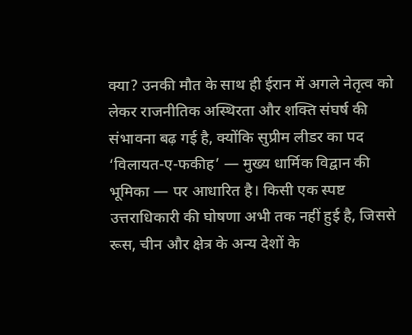क्या? उनकी मौत के साथ ही ईरान में अगले नेतृत्व को लेकर राजनीतिक अस्थिरता और शक्ति संघर्ष की संभावना बढ़ गई है, क्योंकि सुप्रीम लीडर का पद ‘विलायत-ए-फकीह’ — मुख्य धार्मिक विद्वान की भूमिका — पर आधारित है। किसी एक स्पष्ट उत्तराधिकारी की घोषणा अभी तक नहीं हुई है, जिससे रूस, चीन और क्षेत्र के अन्य देशों के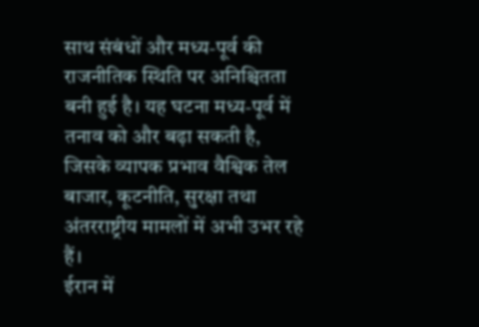साथ संबंधों और मध्य-पूर्व की राजनीतिक स्थिति पर अनिश्चितता बनी हुई है। यह घटना मध्य-पूर्व में तनाव को और बढ़ा सकती है, जिसके व्यापक प्रभाव वैश्विक तेल बाजार, कूटनीति, सुरक्षा तथा अंतरराष्ट्रीय मामलों में अभी उभर रहे हैं।
ईरान में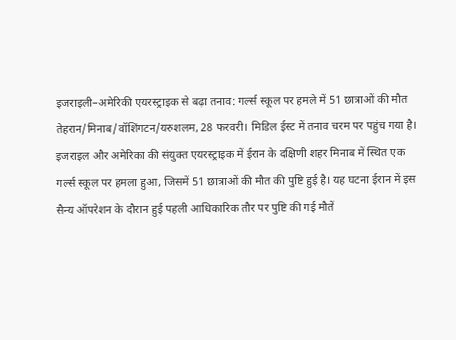इजराइली–अमेरिकी एयरस्ट्राइक से बढ़ा तनाव: गर्ल्स स्कूल पर हमले में 51 छात्राओं की मौत
तेहरान/मिनाब/वॉशिंगटन/यरुशलम, 28 फरवरी। मिडिल ईस्ट में तनाव चरम पर पहुंच गया है। इजराइल और अमेरिका की संयुक्त एयरस्ट्राइक में ईरान के दक्षिणी शहर मिनाब में स्थित एक गर्ल्स स्कूल पर हमला हुआ, जिसमें 51 छात्राओं की मौत की पुष्टि हुई है। यह घटना ईरान में इस सैन्य ऑपरेशन के दौरान हुई पहली आधिकारिक तौर पर पुष्टि की गई मौतें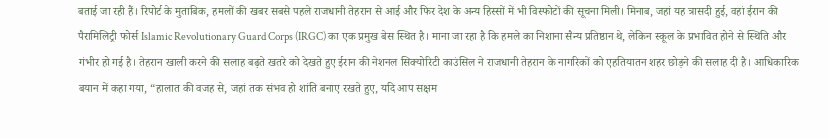बताई जा रही हैं। रिपोर्ट के मुताबिक, हमलों की खबर सबसे पहले राजधानी तेहरान से आई और फिर देश के अन्य हिस्सों में भी विस्फोटों की सूचना मिली। मिनाब, जहां यह त्रासदी हुई, वहां ईरान की पैरामिलिट्री फोर्स Islamic Revolutionary Guard Corps (IRGC) का एक प्रमुख बेस स्थित है। माना जा रहा है कि हमले का निशाना सैन्य प्रतिष्ठान थे, लेकिन स्कूल के प्रभावित होने से स्थिति और गंभीर हो गई है। तेहरान खाली करने की सलाह बढ़ते खतरे को देखते हुए ईरान की नेशनल सिक्योरिटी काउंसिल ने राजधानी तेहरान के नागरिकों को एहतियातन शहर छोड़ने की सलाह दी है। आधिकारिक बयान में कहा गया, “हालात की वजह से, जहां तक संभव हो शांति बनाए रखते हुए, यदि आप सक्षम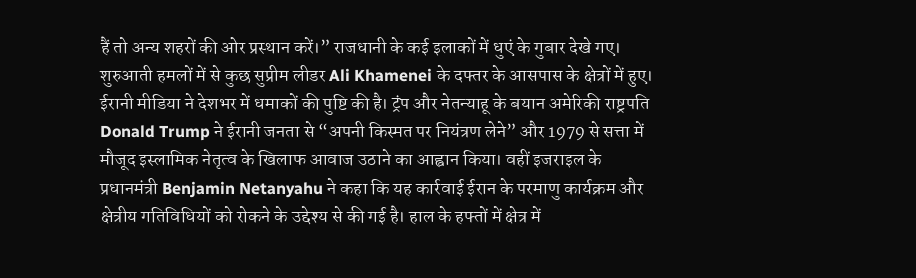हैं तो अन्य शहरों की ओर प्रस्थान करें।” राजधानी के कई इलाकों में धुएं के गुबार देखे गए। शुरुआती हमलों में से कुछ सुप्रीम लीडर Ali Khamenei के दफ्तर के आसपास के क्षेत्रों में हुए। ईरानी मीडिया ने देशभर में धमाकों की पुष्टि की है। ट्रंप और नेतन्याहू के बयान अमेरिकी राष्ट्रपति Donald Trump ने ईरानी जनता से “अपनी किस्मत पर नियंत्रण लेने” और 1979 से सत्ता में मौजूद इस्लामिक नेतृत्व के खिलाफ आवाज उठाने का आह्वान किया। वहीं इजराइल के प्रधानमंत्री Benjamin Netanyahu ने कहा कि यह कार्रवाई ईरान के परमाणु कार्यक्रम और क्षेत्रीय गतिविधियों को रोकने के उद्देश्य से की गई है। हाल के हफ्तों में क्षेत्र में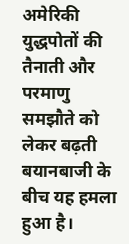अमेरिकी युद्धपोतों की तैनाती और परमाणु समझौते को लेकर बढ़ती बयानबाजी के बीच यह हमला हुआ है।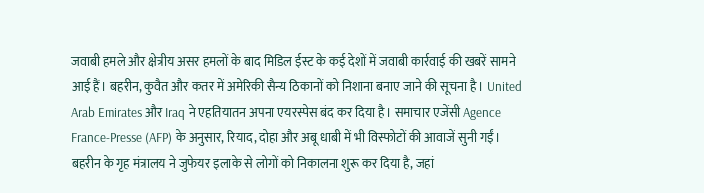जवाबी हमले और क्षेत्रीय असर हमलों के बाद मिडिल ईस्ट के कई देशों में जवाबी कार्रवाई की खबरें सामने आई हैं। बहरीन, कुवैत और कतर में अमेरिकी सैन्य ठिकानों को निशाना बनाए जाने की सूचना है। United Arab Emirates और Iraq ने एहतियातन अपना एयरस्पेस बंद कर दिया है। समाचार एजेंसी Agence France-Presse (AFP) के अनुसार, रियाद, दोहा और अबू धाबी में भी विस्फोटों की आवाजें सुनी गईं। बहरीन के गृह मंत्रालय ने जुफेयर इलाके से लोगों को निकालना शुरू कर दिया है, जहां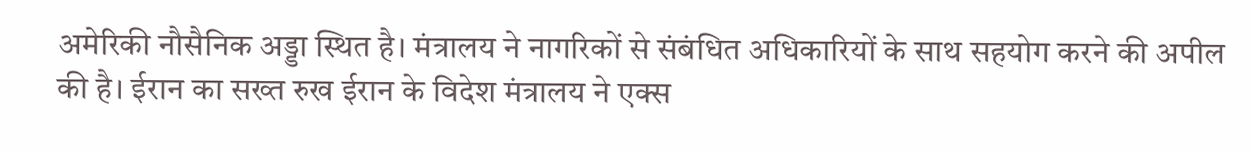अमेरिकी नौसैनिक अड्डा स्थित है। मंत्रालय ने नागरिकों से संबंधित अधिकारियों के साथ सहयोग करने की अपील की है। ईरान का सख्त रुख ईरान के विदेश मंत्रालय ने एक्स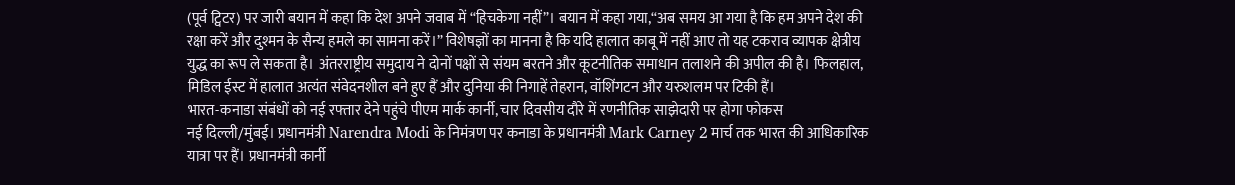(पूर्व ट्विटर) पर जारी बयान में कहा कि देश अपने जवाब में “हिचकेगा नहीं”। बयान में कहा गया,“अब समय आ गया है कि हम अपने देश की रक्षा करें और दुश्मन के सैन्य हमले का सामना करें।” विशेषज्ञों का मानना है कि यदि हालात काबू में नहीं आए तो यह टकराव व्यापक क्षेत्रीय युद्ध का रूप ले सकता है। अंतरराष्ट्रीय समुदाय ने दोनों पक्षों से संयम बरतने और कूटनीतिक समाधान तलाशने की अपील की है। फिलहाल, मिडिल ईस्ट में हालात अत्यंत संवेदनशील बने हुए हैं और दुनिया की निगाहें तेहरान, वॉशिंगटन और यरुशलम पर टिकी हैं।
भारत-कनाडा संबंधों को नई रफ्तार देने पहुंचे पीएम मार्क कार्नी, चार दिवसीय दौरे में रणनीतिक साझेदारी पर होगा फोकस
नई दिल्ली/मुंबई। प्रधानमंत्री Narendra Modi के निमंत्रण पर कनाडा के प्रधानमंत्री Mark Carney 2 मार्च तक भारत की आधिकारिक यात्रा पर हैं। प्रधानमंत्री कार्नी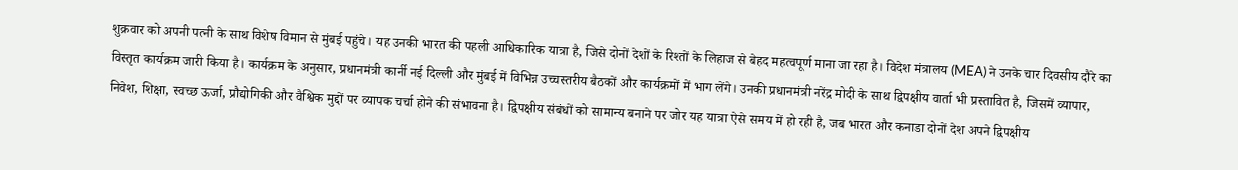शुक्रवार को अपनी पत्नी के साथ विशेष विमान से मुंबई पहुंचे। यह उनकी भारत की पहली आधिकारिक यात्रा है, जिसे दोनों देशों के रिश्तों के लिहाज से बेहद महत्वपूर्ण माना जा रहा है। विदेश मंत्रालय (MEA) ने उनके चार दिवसीय दौरे का विस्तृत कार्यक्रम जारी किया है। कार्यक्रम के अनुसार, प्रधानमंत्री कार्नी नई दिल्ली और मुंबई में विभिन्न उच्चस्तरीय बैठकों और कार्यक्रमों में भाग लेंगे। उनकी प्रधानमंत्री नरेंद्र मोदी के साथ द्विपक्षीय वार्ता भी प्रस्तावित है, जिसमें व्यापार, निवेश, शिक्षा, स्वच्छ ऊर्जा, प्रौद्योगिकी और वैश्विक मुद्दों पर व्यापक चर्चा होने की संभावना है। द्विपक्षीय संबंधों को सामान्य बनाने पर जोर यह यात्रा ऐसे समय में हो रही है, जब भारत और कनाडा दोनों देश अपने द्विपक्षीय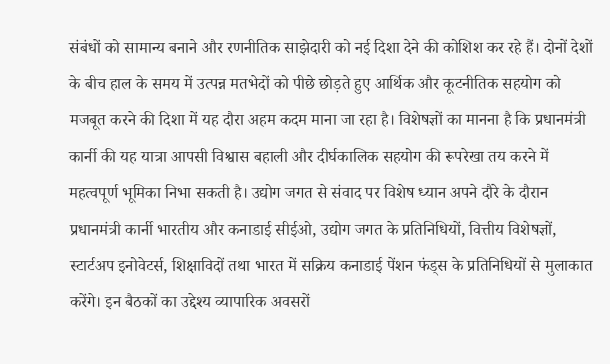संबंधों को सामान्य बनाने और रणनीतिक साझेदारी को नई दिशा देने की कोशिश कर रहे हैं। दोनों देशों के बीच हाल के समय में उत्पन्न मतभेदों को पीछे छोड़ते हुए आर्थिक और कूटनीतिक सहयोग को मजबूत करने की दिशा में यह दौरा अहम कदम माना जा रहा है। विशेषज्ञों का मानना है कि प्रधानमंत्री कार्नी की यह यात्रा आपसी विश्वास बहाली और दीर्घकालिक सहयोग की रूपरेखा तय करने में महत्वपूर्ण भूमिका निभा सकती है। उद्योग जगत से संवाद पर विशेष ध्यान अपने दौरे के दौरान प्रधानमंत्री कार्नी भारतीय और कनाडाई सीईओ, उद्योग जगत के प्रतिनिधियों, वित्तीय विशेषज्ञों, स्टार्टअप इनोवेटर्स, शिक्षाविदों तथा भारत में सक्रिय कनाडाई पेंशन फंड्स के प्रतिनिधियों से मुलाकात करेंगे। इन बैठकों का उद्देश्य व्यापारिक अवसरों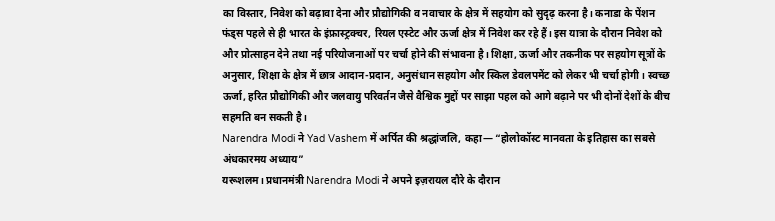का विस्तार, निवेश को बढ़ावा देना और प्रौद्योगिकी व नवाचार के क्षेत्र में सहयोग को सुदृढ़ करना है। कनाडा के पेंशन फंड्स पहले से ही भारत के इंफ्रास्ट्रक्चर, रियल एस्टेट और ऊर्जा क्षेत्र में निवेश कर रहे हैं। इस यात्रा के दौरान निवेश को और प्रोत्साहन देने तथा नई परियोजनाओं पर चर्चा होने की संभावना है। शिक्षा, ऊर्जा और तकनीक पर सहयोग सूत्रों के अनुसार, शिक्षा के क्षेत्र में छात्र आदान-प्रदान, अनुसंधान सहयोग और स्किल डेवलपमेंट को लेकर भी चर्चा होगी। स्वच्छ ऊर्जा, हरित प्रौद्योगिकी और जलवायु परिवर्तन जैसे वैश्विक मुद्दों पर साझा पहल को आगे बढ़ाने पर भी दोनों देशों के बीच सहमति बन सकती है।
Narendra Modi ने Yad Vashem में अर्पित की श्रद्धांजलि, कहा— “होलोकॉस्ट मानवता के इतिहास का सबसे अंधकारमय अध्याय”
यरूशलम। प्रधानमंत्री Narendra Modi ने अपने इज़रायल दौरे के दौरान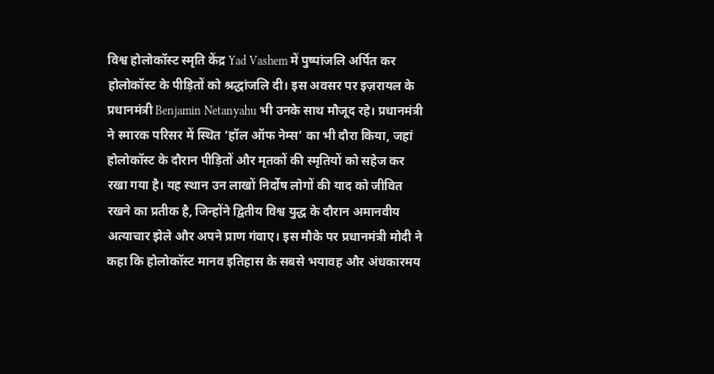विश्व होलोकॉस्ट स्मृति केंद्र Yad Vashem में पुष्पांजलि अर्पित कर होलोकॉस्ट के पीड़ितों को श्रद्धांजलि दी। इस अवसर पर इज़रायल के प्रधानमंत्री Benjamin Netanyahu भी उनके साथ मौजूद रहे। प्रधानमंत्री ने स्मारक परिसर में स्थित ‘हॉल ऑफ नेम्स’ का भी दौरा किया, जहां होलोकॉस्ट के दौरान पीड़ितों और मृतकों की स्मृतियों को सहेज कर रखा गया है। यह स्थान उन लाखों निर्दोष लोगों की याद को जीवित रखने का प्रतीक है, जिन्होंने द्वितीय विश्व युद्ध के दौरान अमानवीय अत्याचार झेले और अपने प्राण गंवाए। इस मौके पर प्रधानमंत्री मोदी ने कहा कि होलोकॉस्ट मानव इतिहास के सबसे भयावह और अंधकारमय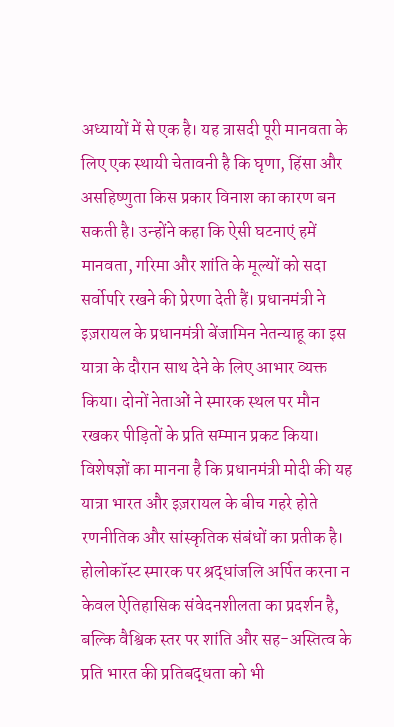अध्यायों में से एक है। यह त्रासदी पूरी मानवता के लिए एक स्थायी चेतावनी है कि घृणा, हिंसा और असहिष्णुता किस प्रकार विनाश का कारण बन सकती है। उन्होंने कहा कि ऐसी घटनाएं हमें मानवता, गरिमा और शांति के मूल्यों को सदा सर्वोपरि रखने की प्रेरणा देती हैं। प्रधानमंत्री ने इज़रायल के प्रधानमंत्री बेंजामिन नेतन्याहू का इस यात्रा के दौरान साथ देने के लिए आभार व्यक्त किया। दोनों नेताओं ने स्मारक स्थल पर मौन रखकर पीड़ितों के प्रति सम्मान प्रकट किया। विशेषज्ञों का मानना है कि प्रधानमंत्री मोदी की यह यात्रा भारत और इज़रायल के बीच गहरे होते रणनीतिक और सांस्कृतिक संबंधों का प्रतीक है। होलोकॉस्ट स्मारक पर श्रद्धांजलि अर्पित करना न केवल ऐतिहासिक संवेदनशीलता का प्रदर्शन है, बल्कि वैश्विक स्तर पर शांति और सह-अस्तित्व के प्रति भारत की प्रतिबद्धता को भी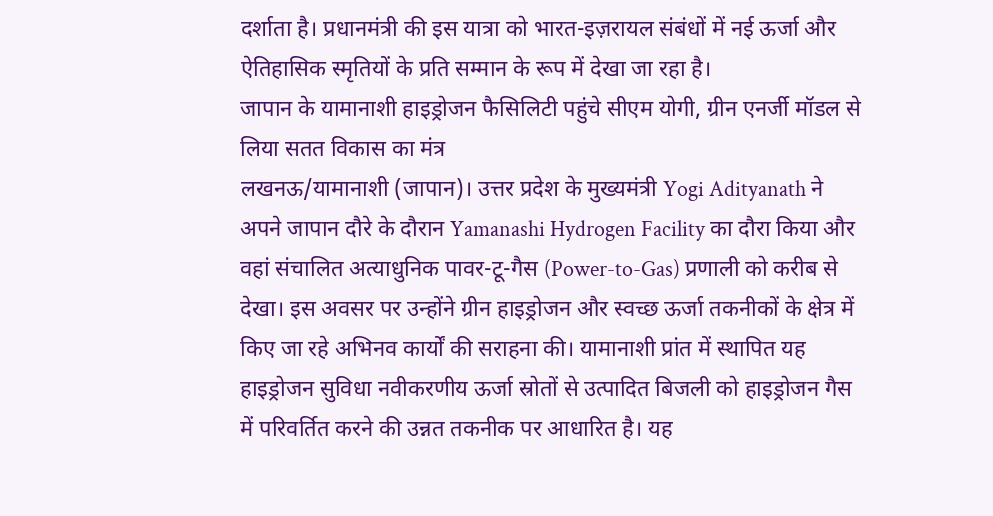दर्शाता है। प्रधानमंत्री की इस यात्रा को भारत-इज़रायल संबंधों में नई ऊर्जा और ऐतिहासिक स्मृतियों के प्रति सम्मान के रूप में देखा जा रहा है।
जापान के यामानाशी हाइड्रोजन फैसिलिटी पहुंचे सीएम योगी, ग्रीन एनर्जी मॉडल से लिया सतत विकास का मंत्र
लखनऊ/यामानाशी (जापान)। उत्तर प्रदेश के मुख्यमंत्री Yogi Adityanath ने अपने जापान दौरे के दौरान Yamanashi Hydrogen Facility का दौरा किया और वहां संचालित अत्याधुनिक पावर-टू-गैस (Power-to-Gas) प्रणाली को करीब से देखा। इस अवसर पर उन्होंने ग्रीन हाइड्रोजन और स्वच्छ ऊर्जा तकनीकों के क्षेत्र में किए जा रहे अभिनव कार्यों की सराहना की। यामानाशी प्रांत में स्थापित यह हाइड्रोजन सुविधा नवीकरणीय ऊर्जा स्रोतों से उत्पादित बिजली को हाइड्रोजन गैस में परिवर्तित करने की उन्नत तकनीक पर आधारित है। यह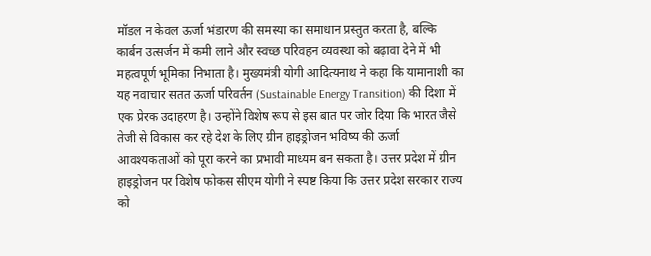मॉडल न केवल ऊर्जा भंडारण की समस्या का समाधान प्रस्तुत करता है, बल्कि कार्बन उत्सर्जन में कमी लाने और स्वच्छ परिवहन व्यवस्था को बढ़ावा देने में भी महत्वपूर्ण भूमिका निभाता है। मुख्यमंत्री योगी आदित्यनाथ ने कहा कि यामानाशी का यह नवाचार सतत ऊर्जा परिवर्तन (Sustainable Energy Transition) की दिशा में एक प्रेरक उदाहरण है। उन्होंने विशेष रूप से इस बात पर जोर दिया कि भारत जैसे तेजी से विकास कर रहे देश के लिए ग्रीन हाइड्रोजन भविष्य की ऊर्जा आवश्यकताओं को पूरा करने का प्रभावी माध्यम बन सकता है। उत्तर प्रदेश में ग्रीन हाइड्रोजन पर विशेष फोकस सीएम योगी ने स्पष्ट किया कि उत्तर प्रदेश सरकार राज्य को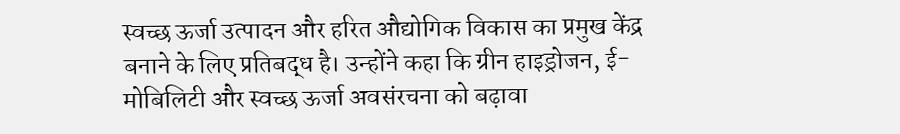स्वच्छ ऊर्जा उत्पादन और हरित औद्योगिक विकास का प्रमुख केंद्र बनाने के लिए प्रतिबद्ध है। उन्होंने कहा कि ग्रीन हाइड्रोजन, ई-मोबिलिटी और स्वच्छ ऊर्जा अवसंरचना को बढ़ावा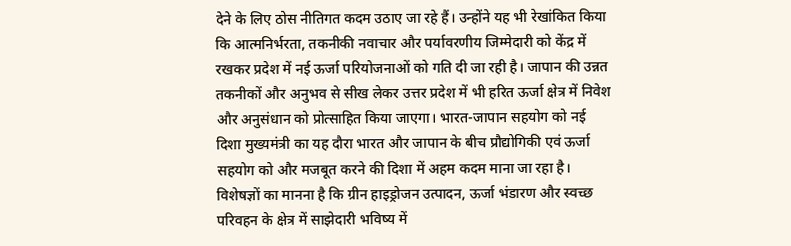देने के लिए ठोस नीतिगत कदम उठाए जा रहे हैं। उन्होंने यह भी रेखांकित किया कि आत्मनिर्भरता, तकनीकी नवाचार और पर्यावरणीय जिम्मेदारी को केंद्र में रखकर प्रदेश में नई ऊर्जा परियोजनाओं को गति दी जा रही है। जापान की उन्नत तकनीकों और अनुभव से सीख लेकर उत्तर प्रदेश में भी हरित ऊर्जा क्षेत्र में निवेश और अनुसंधान को प्रोत्साहित किया जाएगा। भारत-जापान सहयोग को नई दिशा मुख्यमंत्री का यह दौरा भारत और जापान के बीच प्रौद्योगिकी एवं ऊर्जा सहयोग को और मजबूत करने की दिशा में अहम कदम माना जा रहा है। विशेषज्ञों का मानना है कि ग्रीन हाइड्रोजन उत्पादन, ऊर्जा भंडारण और स्वच्छ परिवहन के क्षेत्र में साझेदारी भविष्य में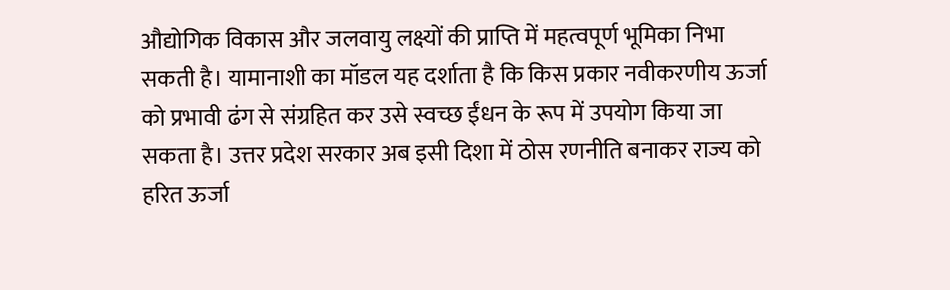औद्योगिक विकास और जलवायु लक्ष्यों की प्राप्ति में महत्वपूर्ण भूमिका निभा सकती है। यामानाशी का मॉडल यह दर्शाता है कि किस प्रकार नवीकरणीय ऊर्जा को प्रभावी ढंग से संग्रहित कर उसे स्वच्छ ईंधन के रूप में उपयोग किया जा सकता है। उत्तर प्रदेश सरकार अब इसी दिशा में ठोस रणनीति बनाकर राज्य को हरित ऊर्जा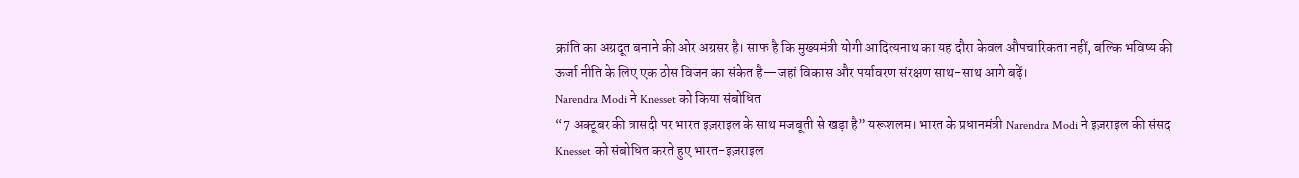क्रांति का अग्रदूत बनाने की ओर अग्रसर है। साफ है कि मुख्यमंत्री योगी आदित्यनाथ का यह दौरा केवल औपचारिकता नहीं, बल्कि भविष्य की ऊर्जा नीति के लिए एक ठोस विजन का संकेत है—जहां विकास और पर्यावरण संरक्षण साथ-साथ आगे बढ़ें।
Narendra Modi ने Knesset को किया संबोधित
“7 अक्टूबर की त्रासदी पर भारत इज़राइल के साथ मजबूती से खड़ा है” यरूशलम। भारत के प्रधानमंत्री Narendra Modi ने इज़राइल की संसद Knesset को संबोधित करते हुए भारत-इज़राइल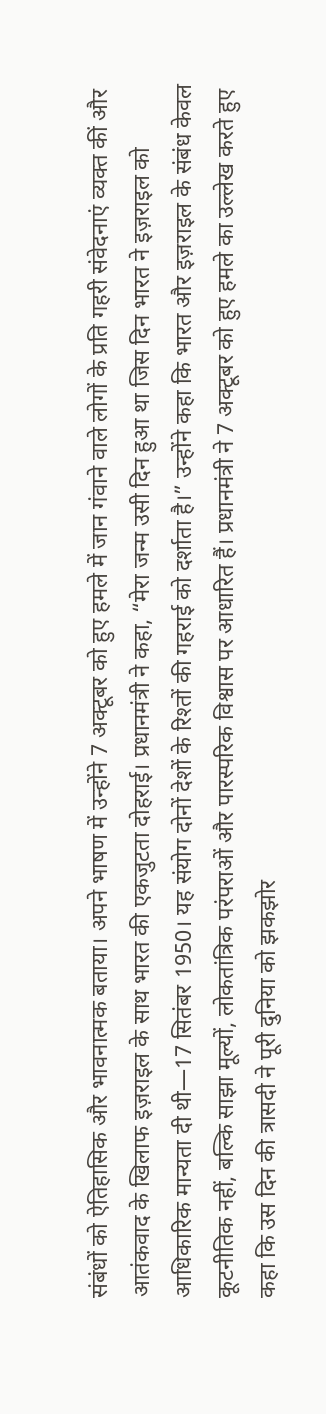संबंधों को ऐतिहासिक और भावनात्मक बताया। अपने भाषण में उन्होंने 7 अक्टूबर को हुए हमले में जान गंवाने वाले लोगों के प्रति गहरी संवेदनाएं व्यक्त कीं और आतंकवाद के खिलाफ इज़राइल के साथ भारत की एकजुटता दोहराई। प्रधानमंत्री ने कहा, “मेरा जन्म उसी दिन हुआ था जिस दिन भारत ने इज़राइल को आधिकारिक मान्यता दी थी—17 सितंबर 1950। यह संयोग दोनों देशों के रिश्तों की गहराई को दर्शाता है।” उन्होंने कहा कि भारत और इज़राइल के संबंध केवल कूटनीतिक नहीं, बल्कि साझा मूल्यों, लोकतांत्रिक परंपराओं और पारस्परिक विश्वास पर आधारित हैं। प्रधानमंत्री ने 7 अक्टूबर को हुए हमले का उल्लेख करते हुए कहा कि उस दिन की त्रासदी ने पूरी दुनिया को झकझोर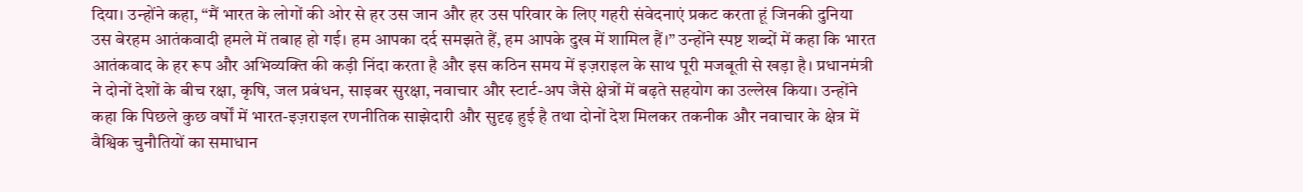दिया। उन्होंने कहा, “मैं भारत के लोगों की ओर से हर उस जान और हर उस परिवार के लिए गहरी संवेदनाएं प्रकट करता हूं जिनकी दुनिया उस बेरहम आतंकवादी हमले में तबाह हो गई। हम आपका दर्द समझते हैं, हम आपके दुख में शामिल हैं।” उन्होंने स्पष्ट शब्दों में कहा कि भारत आतंकवाद के हर रूप और अभिव्यक्ति की कड़ी निंदा करता है और इस कठिन समय में इज़राइल के साथ पूरी मजबूती से खड़ा है। प्रधानमंत्री ने दोनों देशों के बीच रक्षा, कृषि, जल प्रबंधन, साइबर सुरक्षा, नवाचार और स्टार्ट-अप जैसे क्षेत्रों में बढ़ते सहयोग का उल्लेख किया। उन्होंने कहा कि पिछले कुछ वर्षों में भारत-इज़राइल रणनीतिक साझेदारी और सुदृढ़ हुई है तथा दोनों देश मिलकर तकनीक और नवाचार के क्षेत्र में वैश्विक चुनौतियों का समाधान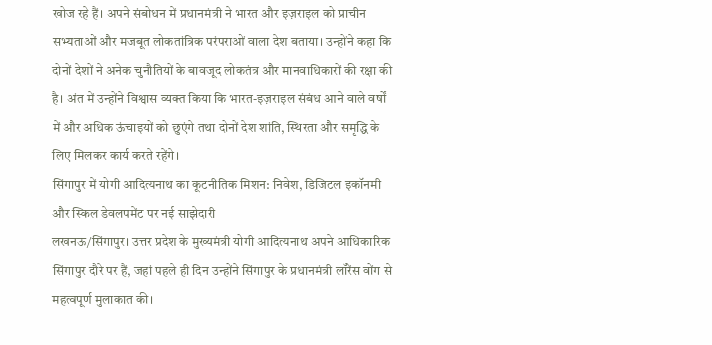खोज रहे हैं। अपने संबोधन में प्रधानमंत्री ने भारत और इज़राइल को प्राचीन सभ्यताओं और मजबूत लोकतांत्रिक परंपराओं वाला देश बताया। उन्होंने कहा कि दोनों देशों ने अनेक चुनौतियों के बावजूद लोकतंत्र और मानवाधिकारों की रक्षा की है। अंत में उन्होंने विश्वास व्यक्त किया कि भारत-इज़राइल संबंध आने वाले वर्षों में और अधिक ऊंचाइयों को छुएंगे तथा दोनों देश शांति, स्थिरता और समृद्धि के लिए मिलकर कार्य करते रहेंगे।
सिंगापुर में योगी आदित्यनाथ का कूटनीतिक मिशन: निवेश, डिजिटल इकॉनमी और स्किल डेवलपमेंट पर नई साझेदारी
लखनऊ/सिंगापुर। उत्तर प्रदेश के मुख्यमंत्री योगी आदित्यनाथ अपने आधिकारिक सिंगापुर दौरे पर हैं, जहां पहले ही दिन उन्होंने सिंगापुर के प्रधानमंत्री लॉरेंस वोंग से महत्वपूर्ण मुलाकात की।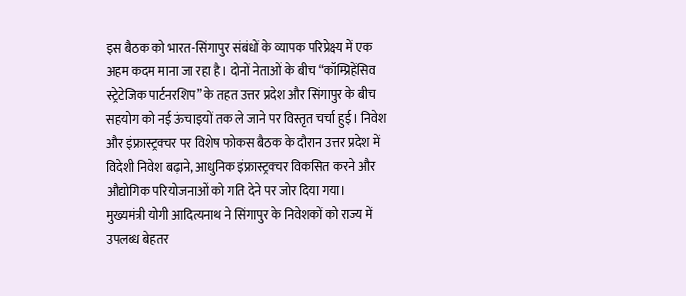इस बैठक को भारत-सिंगापुर संबंधों के व्यापक परिप्रेक्ष्य में एक अहम कदम माना जा रहा है। दोनों नेताओं के बीच “कॉम्प्रिहेंसिव स्ट्रेटेजिक पार्टनरशिप” के तहत उत्तर प्रदेश और सिंगापुर के बीच सहयोग को नई ऊंचाइयों तक ले जाने पर विस्तृत चर्चा हुई। निवेश और इंफ्रास्ट्रक्चर पर विशेष फोकस बैठक के दौरान उत्तर प्रदेश में विदेशी निवेश बढ़ाने, आधुनिक इंफ्रास्ट्रक्चर विकसित करने और औद्योगिक परियोजनाओं को गति देने पर जोर दिया गया। मुख्यमंत्री योगी आदित्यनाथ ने सिंगापुर के निवेशकों को राज्य में उपलब्ध बेहतर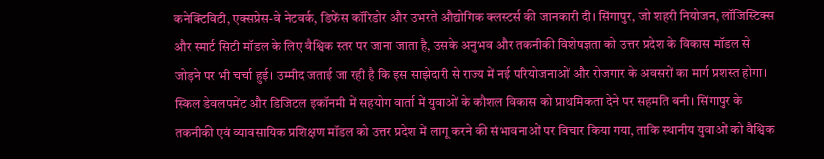कनेक्टिविटी, एक्सप्रेस-वे नेटवर्क, डिफेंस कॉरिडोर और उभरते औद्योगिक क्लस्टर्स की जानकारी दी। सिंगापुर, जो शहरी नियोजन, लॉजिस्टिक्स और स्मार्ट सिटी मॉडल के लिए वैश्विक स्तर पर जाना जाता है, उसके अनुभव और तकनीकी विशेषज्ञता को उत्तर प्रदेश के विकास मॉडल से जोड़ने पर भी चर्चा हुई। उम्मीद जताई जा रही है कि इस साझेदारी से राज्य में नई परियोजनाओं और रोजगार के अवसरों का मार्ग प्रशस्त होगा। स्किल डेवलपमेंट और डिजिटल इकॉनमी में सहयोग वार्ता में युवाओं के कौशल विकास को प्राथमिकता देने पर सहमति बनी। सिंगापुर के तकनीकी एवं व्यावसायिक प्रशिक्षण मॉडल को उत्तर प्रदेश में लागू करने की संभावनाओं पर विचार किया गया, ताकि स्थानीय युवाओं को वैश्विक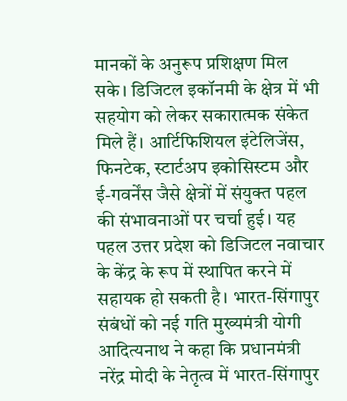मानकों के अनुरूप प्रशिक्षण मिल सके। डिजिटल इकॉनमी के क्षेत्र में भी सहयोग को लेकर सकारात्मक संकेत मिले हैं। आर्टिफिशियल इंटेलिजेंस, फिनटेक, स्टार्टअप इकोसिस्टम और ई-गवर्नेंस जैसे क्षेत्रों में संयुक्त पहल की संभावनाओं पर चर्चा हुई। यह पहल उत्तर प्रदेश को डिजिटल नवाचार के केंद्र के रूप में स्थापित करने में सहायक हो सकती है। भारत-सिंगापुर संबंधों को नई गति मुख्यमंत्री योगी आदित्यनाथ ने कहा कि प्रधानमंत्री नरेंद्र मोदी के नेतृत्व में भारत-सिंगापुर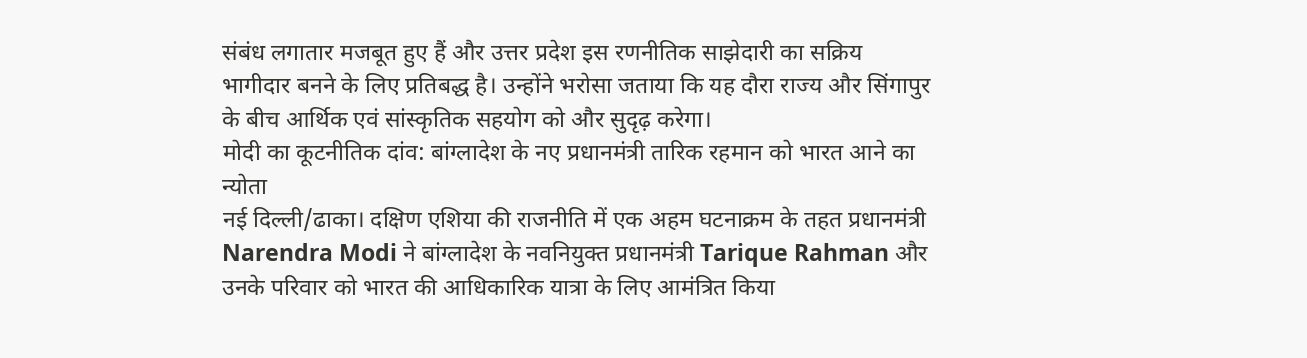संबंध लगातार मजबूत हुए हैं और उत्तर प्रदेश इस रणनीतिक साझेदारी का सक्रिय भागीदार बनने के लिए प्रतिबद्ध है। उन्होंने भरोसा जताया कि यह दौरा राज्य और सिंगापुर के बीच आर्थिक एवं सांस्कृतिक सहयोग को और सुदृढ़ करेगा।
मोदी का कूटनीतिक दांव: बांग्लादेश के नए प्रधानमंत्री तारिक रहमान को भारत आने का न्योता
नई दिल्ली/ढाका। दक्षिण एशिया की राजनीति में एक अहम घटनाक्रम के तहत प्रधानमंत्री Narendra Modi ने बांग्लादेश के नवनियुक्त प्रधानमंत्री Tarique Rahman और उनके परिवार को भारत की आधिकारिक यात्रा के लिए आमंत्रित किया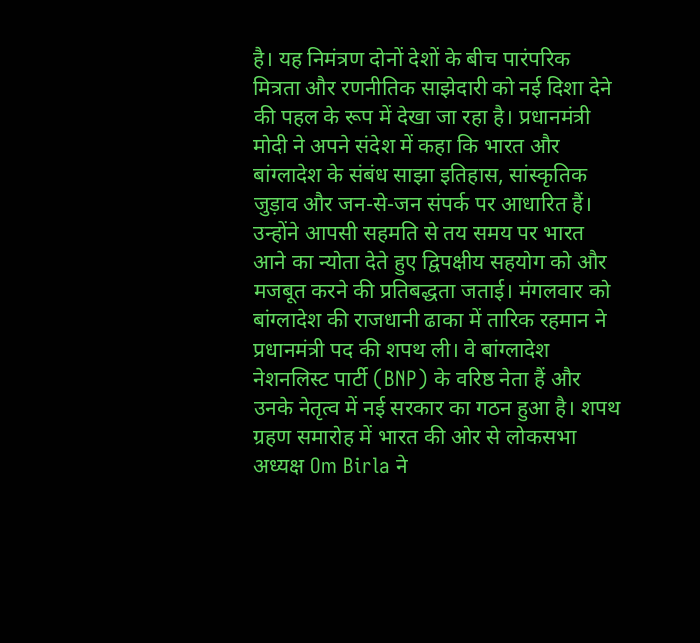है। यह निमंत्रण दोनों देशों के बीच पारंपरिक मित्रता और रणनीतिक साझेदारी को नई दिशा देने की पहल के रूप में देखा जा रहा है। प्रधानमंत्री मोदी ने अपने संदेश में कहा कि भारत और बांग्लादेश के संबंध साझा इतिहास, सांस्कृतिक जुड़ाव और जन-से-जन संपर्क पर आधारित हैं। उन्होंने आपसी सहमति से तय समय पर भारत आने का न्योता देते हुए द्विपक्षीय सहयोग को और मजबूत करने की प्रतिबद्धता जताई। मंगलवार को बांग्लादेश की राजधानी ढाका में तारिक रहमान ने प्रधानमंत्री पद की शपथ ली। वे बांग्लादेश नेशनलिस्ट पार्टी (BNP) के वरिष्ठ नेता हैं और उनके नेतृत्व में नई सरकार का गठन हुआ है। शपथ ग्रहण समारोह में भारत की ओर से लोकसभा अध्यक्ष Om Birla ने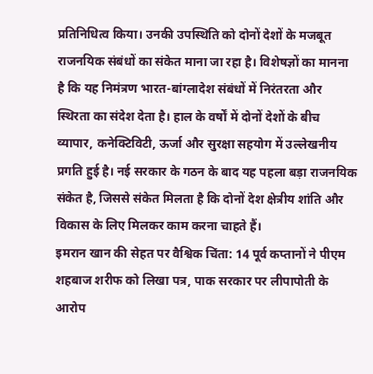प्रतिनिधित्व किया। उनकी उपस्थिति को दोनों देशों के मजबूत राजनयिक संबंधों का संकेत माना जा रहा है। विशेषज्ञों का मानना है कि यह निमंत्रण भारत-बांग्लादेश संबंधों में निरंतरता और स्थिरता का संदेश देता है। हाल के वर्षों में दोनों देशों के बीच व्यापार, कनेक्टिविटी, ऊर्जा और सुरक्षा सहयोग में उल्लेखनीय प्रगति हुई है। नई सरकार के गठन के बाद यह पहला बड़ा राजनयिक संकेत है, जिससे संकेत मिलता है कि दोनों देश क्षेत्रीय शांति और विकास के लिए मिलकर काम करना चाहते हैं।
इमरान खान की सेहत पर वैश्विक चिंता: 14 पूर्व कप्तानों ने पीएम शहबाज शरीफ को लिखा पत्र, पाक सरकार पर लीपापोती के आरोप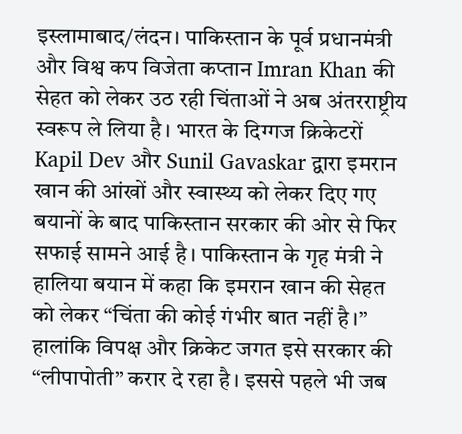इस्लामाबाद/लंदन। पाकिस्तान के पूर्व प्रधानमंत्री और विश्व कप विजेता कप्तान Imran Khan की सेहत को लेकर उठ रही चिंताओं ने अब अंतरराष्ट्रीय स्वरूप ले लिया है। भारत के दिग्गज क्रिकेटरों Kapil Dev और Sunil Gavaskar द्वारा इमरान खान की आंखों और स्वास्थ्य को लेकर दिए गए बयानों के बाद पाकिस्तान सरकार की ओर से फिर सफाई सामने आई है। पाकिस्तान के गृह मंत्री ने हालिया बयान में कहा कि इमरान खान की सेहत को लेकर “चिंता की कोई गंभीर बात नहीं है।” हालांकि विपक्ष और क्रिकेट जगत इसे सरकार की “लीपापोती” करार दे रहा है। इससे पहले भी जब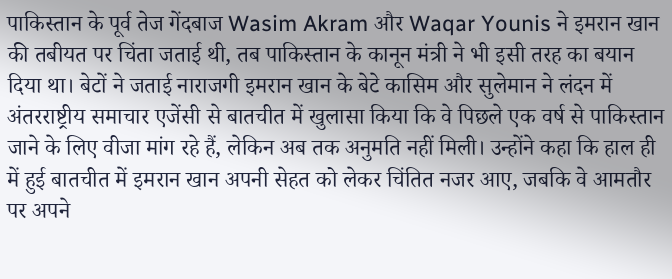पाकिस्तान के पूर्व तेज गेंदबाज Wasim Akram और Waqar Younis ने इमरान खान की तबीयत पर चिंता जताई थी, तब पाकिस्तान के कानून मंत्री ने भी इसी तरह का बयान दिया था। बेटों ने जताई नाराजगी इमरान खान के बेटे कासिम और सुलेमान ने लंदन में अंतरराष्ट्रीय समाचार एजेंसी से बातचीत में खुलासा किया कि वे पिछले एक वर्ष से पाकिस्तान जाने के लिए वीजा मांग रहे हैं, लेकिन अब तक अनुमति नहीं मिली। उन्होंने कहा कि हाल ही में हुई बातचीत में इमरान खान अपनी सेहत को लेकर चिंतित नजर आए, जबकि वे आमतौर पर अपने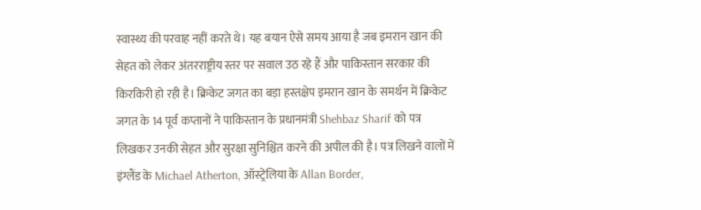स्वास्थ्य की परवाह नहीं करते थे। यह बयान ऐसे समय आया है जब इमरान खान की सेहत को लेकर अंतरराष्ट्रीय स्तर पर सवाल उठ रहे हैं और पाकिस्तान सरकार की किरकिरी हो रही है। क्रिकेट जगत का बड़ा हस्तक्षेप इमरान खान के समर्थन में क्रिकेट जगत के 14 पूर्व कप्तानों ने पाकिस्तान के प्रधानमंत्री Shehbaz Sharif को पत्र लिखकर उनकी सेहत और सुरक्षा सुनिश्चित करने की अपील की है। पत्र लिखने वालों में इंग्लैंड के Michael Atherton, ऑस्ट्रेलिया के Allan Border,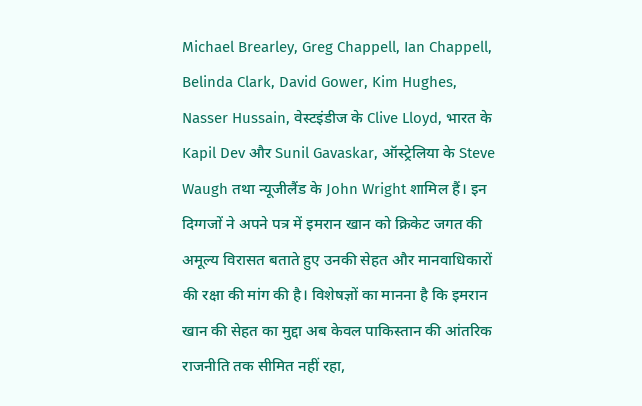Michael Brearley, Greg Chappell, Ian Chappell, Belinda Clark, David Gower, Kim Hughes, Nasser Hussain, वेस्टइंडीज के Clive Lloyd, भारत के Kapil Dev और Sunil Gavaskar, ऑस्ट्रेलिया के Steve Waugh तथा न्यूजीलैंड के John Wright शामिल हैं। इन दिग्गजों ने अपने पत्र में इमरान खान को क्रिकेट जगत की अमूल्य विरासत बताते हुए उनकी सेहत और मानवाधिकारों की रक्षा की मांग की है। विशेषज्ञों का मानना है कि इमरान खान की सेहत का मुद्दा अब केवल पाकिस्तान की आंतरिक राजनीति तक सीमित नहीं रहा,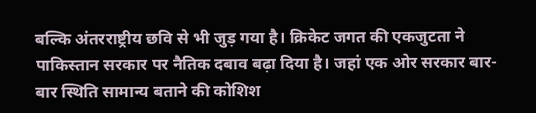बल्कि अंतरराष्ट्रीय छवि से भी जुड़ गया है। क्रिकेट जगत की एकजुटता ने पाकिस्तान सरकार पर नैतिक दबाव बढ़ा दिया है। जहां एक ओर सरकार बार-बार स्थिति सामान्य बताने की कोशिश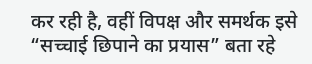कर रही है, वहीं विपक्ष और समर्थक इसे “सच्चाई छिपाने का प्रयास” बता रहे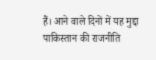हैं। आने वाले दिनों में यह मुद्दा पाकिस्तान की राजनीति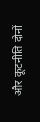और कूटनीति दोनों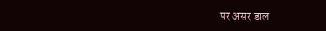पर असर डाल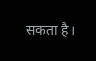सकता है।